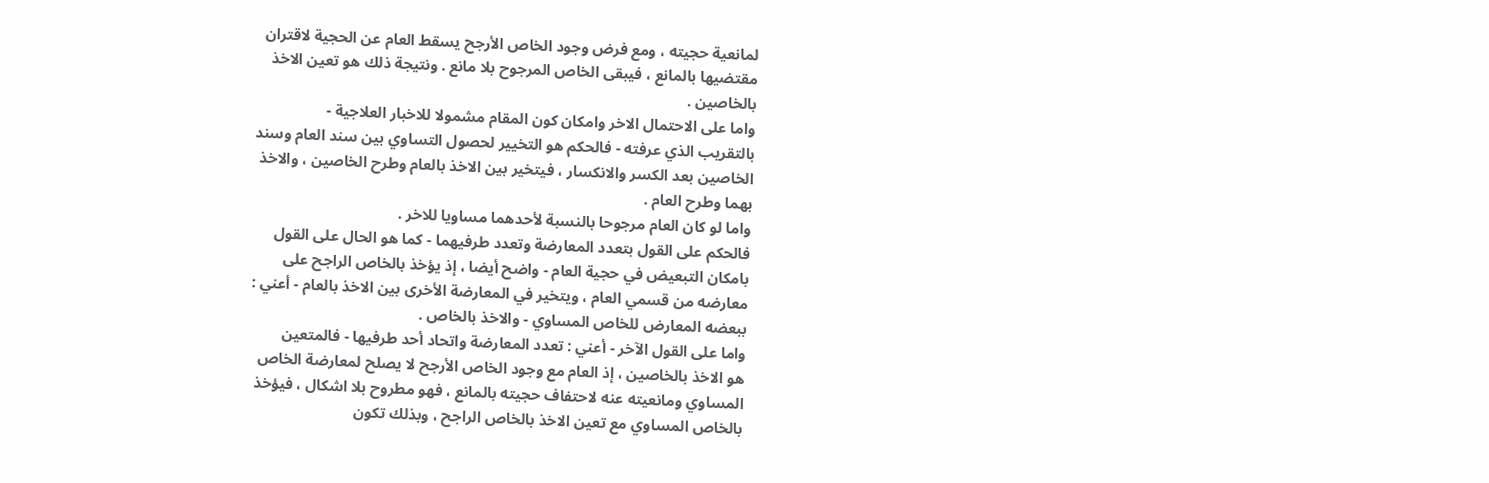لمانعية حجيته ، ومع فرض وجود الخاص الأرجح يسقط العام عن الحجية لاقتران
مقتضيها بالمانع ، فيبقى الخاص المرجوح بلا مانع . ونتيجة ذلك هو تعين الاخذ
بالخاصين .
واما على الاحتمال الاخر وامكان كون المقام مشمولا للاخبار العلاجية -
بالتقريب الذي عرفته - فالحكم هو التخيير لحصول التساوي بين سند العام وسند
الخاصين بعد الكسر والانكسار ، فيتخير بين الاخذ بالعام وطرح الخاصين ، والاخذ
بهما وطرح العام .
واما لو كان العام مرجوحا بالنسبة لأحدهما مساويا للاخر .
فالحكم على القول بتعدد المعارضة وتعدد طرفيهما - كما هو الحال على القول
بامكان التبعيض في حجية العام - واضح أيضا ، إذ يؤخذ بالخاص الراجح على
معارضه من قسمي العام ، ويتخير في المعارضة الأخرى بين الاخذ بالعام - أعني :
ببعضه المعارض للخاص المساوي - والاخذ بالخاص .
واما على القول الآخر - أعني : تعدد المعارضة واتحاد أحد طرفيها - فالمتعين
هو الاخذ بالخاصين ، إذ العام مع وجود الخاص الأرجح لا يصلح لمعارضة الخاص
المساوي ومانعيته عنه لاحتفاف حجيته بالمانع ، فهو مطروح بلا اشكال ، فيؤخذ
بالخاص المساوي مع تعين الاخذ بالخاص الراجح ، وبذلك تكون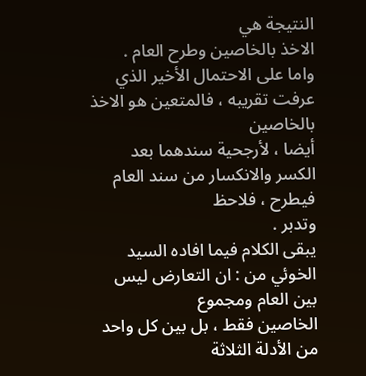النتيجة هي
الاخذ بالخاصين وطرح العام .
واما على الاحتمال الأخير الذي عرفت تقريبه ، فالمتعين هو الاخذ بالخاصين
أيضا ، لأرجحية سندهما بعد الكسر والانكسار من سند العام فيطرح ، فلاحظ
وتدبر .
يبقى الكلام فيما افاده السيد الخوئي من : ان التعارض ليس بين العام ومجموع
الخاصين فقط ، بل بين كل واحد من الأدلة الثلاثة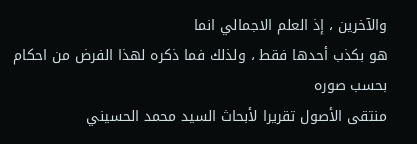والآخرين ، إذ العلم الاجمالي انما
هو بكذب أحدها فقط ، ولذلك فما ذكره لهذا الفرض من احكام بحسب صوره
منتقى الأصول تقريرا لأبحاث السيد محمد الحسيني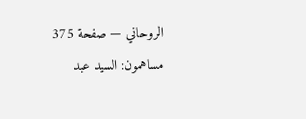الروحاني — صفحة 375
مساهمون: السيد عبد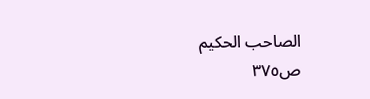الصاحب الحكيم
ص٣٧٥